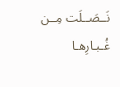نَــصَــلَت مِــن غُـبـارِهـا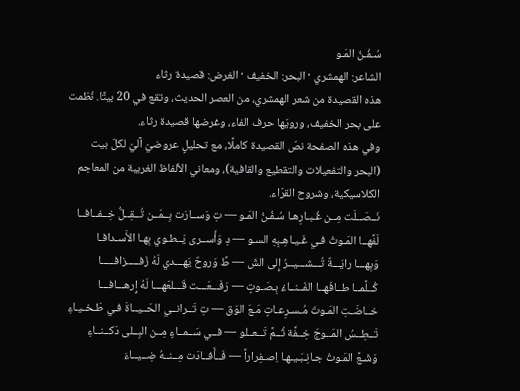سُـفُـنُ المَـو
الشاعر: الهمشري · البحر: الخفيف · الغرض: قصيدة رثاء
هذه القصيدة من شعر الهمشري، من العصر الحديث، وتقع في 20 بيتًا. نُظمت على بحر الخفيف، ورويّها حرف الفاء، وغرضها قصيدة رثاء.
وفي هذه الصفحة نصّ القصيدة كاملًا، مع تحليلٍ عروضيّ آليّ لكلّ بيت (البحر والتفعيلات والتقطيع والقافية)، ومعاني الألفاظ الغريبة من المعاجم الكلاسيكية، وشروح القرّاء.
نَــصَــلَت مِــن غُـبـارِهـا سُـفُـنُ المَـو — تِ وَســارَت بِــمَــن تُــقِــلُّ خِــفــافــا
لَفَّهــا المَـوتُ فـي غَـيـاهِـبِهِ السـو — دِ وَأَســرى يَــطـوي بِهـا الأَسـدافـا
وَبِهـــا رايَـــةٌ تُـــشـــيــرُ إِلى الشَ — طِّ وَروحٌ يَهـــدي لَهُ زَفـــــزافـــــا
كُــلَّمــا طــافَهــا الفَــنــاءُ بِـصَـوتٍ — رَفَـــعَـــت قَـــلعَهـــا لَهُ إِرهـــافـــا
خــاضَـتِ المَـوتَ مُـسـرِعـاتٍ مَـعَ الوَق — تِ تَــرانــي الحَــيــاةَ فـي طَـخـيـاءِ
تَــطِــسُ المَــوجَ خِــفَّة ثُــمَّ تَــعــلو — فــي سَــمــاءٍ مِــن البِــلى دَكــنــاءِ
وَشَـعَّ المَـوتُ جـانِـبَـيـهـا اِصـفِراراً — فَــأَفــادَت مِــنــهُ ضِــيــاءَ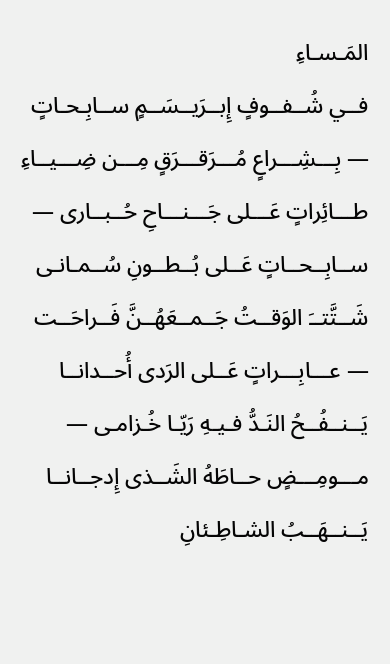المَـسـاءِ
فــي شُــفــوفٍ إِبــرَيــسَــمٍ ســابِـحـاتٍ — بِـــشِـــراعٍ مُـــرَقـــرَقٍ مِـــن ضِـــيــاءِ
طـــائِراتٍ عَـــلى جَـــنـــاحِ حُــبــارى — ســابِــحــاتٍ عَــلى بُــطــونِ سُــمـانـى
شَــتَّتــَ الوَقــتُ جَــمــعَهُــنَّ فَــراحَــت — عـــابِـــراتٍ عَــلى الرَدى أُحــدانــا
يَــنــفُــحُ النَـدُّ فـيـهِ رَيّـا خُـزامـى — مـــومِـــضٍ حــاطَهُ الشَــذى إِدجــانــا
يَــنــهَــبُ الشـاطِـئانِ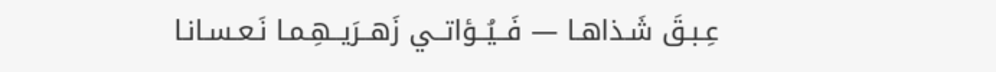عِـبـقَ شَـذاهـا — فَــيُــؤاتــي زَهــرَيــهِـمـا نَـعـسـانـا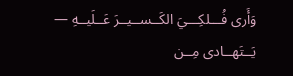وَأَرى فُـــلكِـــيَ الكَــســيــرَ عَــلَيــهِ — يَــتَهــادى مِــن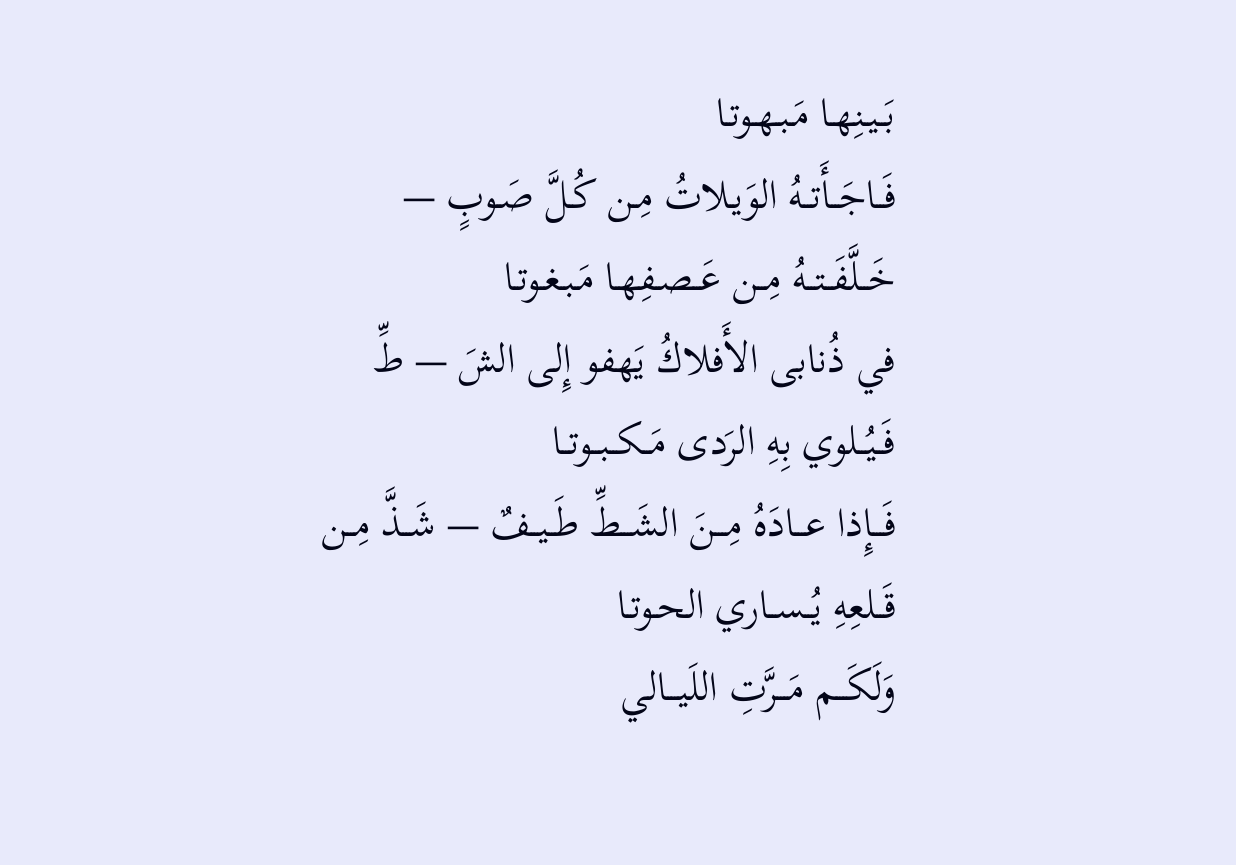بَــيـنِهـا مَـبـهـوتـا
فَــاجَــأَتــهُ الوَيـلاتُ مِـن كُـلَّ صَـوبٍ — خَــلَّفَــتــهُ مِــن عَــصـفِهـا مَـبـغـوتـا
في ذُنابى الأَفلاكُ يَهفو إِلى الشَ — طِّ فَــيُــلوي بِهِ الرَدى مَــكــبــوتــا
فَـــإِذا عـــادَهُ مِـــنَ الشَـــطِّ طَــيــفٌ — شَــذَّ مِــن قَــلعِهِ يُــســاري الحـوتـا
وَلَكَـــم مَـــرَّتِ اللَيـــالي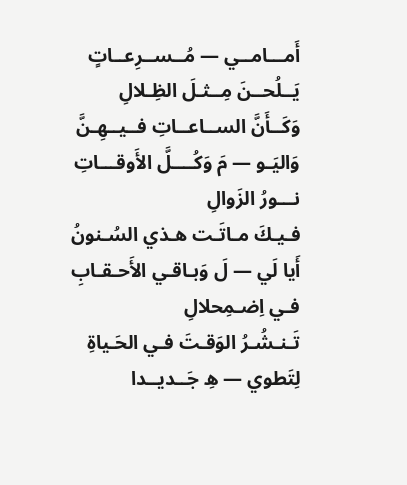أَمـــامــي — مُــســرِعــاتٍ يَــلُحــنَ مِــثـلَ الظِـلالِ
وَكَــأَنَّ الســاعــاتِ فــيــهِـنَّ وَاليَـو — مَ وَكُــــلَّ الأَوقـــاتِ نـــورُ الزَوالِ
فـيـكَ مـاتَـت هـذي السُـنونُ أَيا لَي — لَ وَبـاقـي الأَحـقـابِ فـي اِضـمِحلالِ
تَـنـشُـرُ الوَقـتَ فـي الحَـياةِ لِتَطوي — هِ جَــديــدا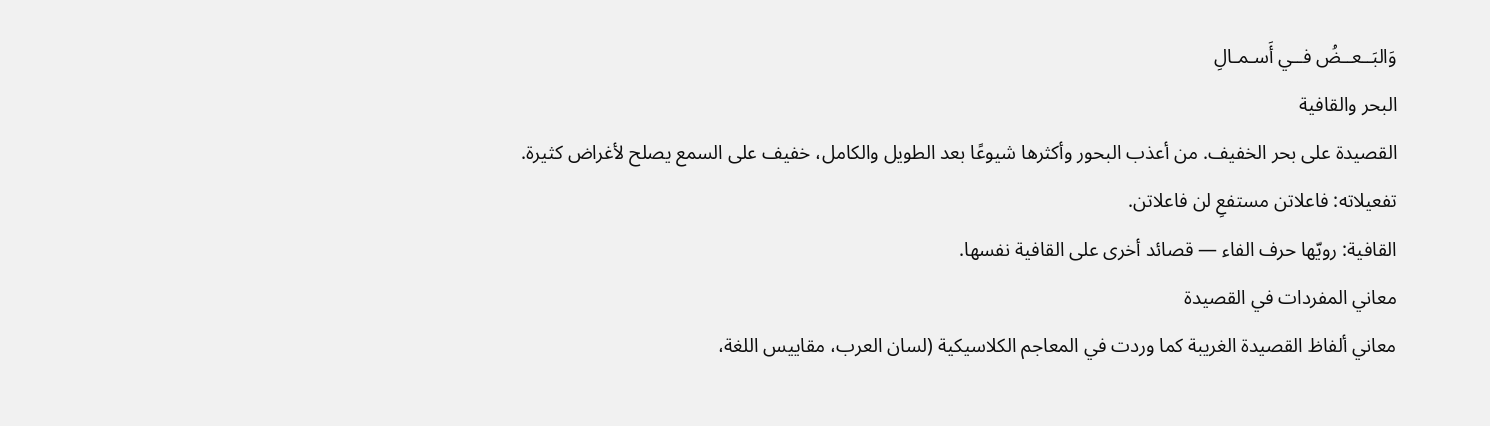وَالبَــعــضُ فــي أَسـمـالِ
البحر والقافية
القصيدة على بحر الخفيف. من أعذب البحور وأكثرها شيوعًا بعد الطويل والكامل، خفيف على السمع يصلح لأغراض كثيرة.
تفعيلاته: فاعلاتن مستفعِ لن فاعلاتن.
القافية: رويّها حرف الفاء — قصائد أخرى على القافية نفسها.
معاني المفردات في القصيدة
معاني ألفاظ القصيدة الغريبة كما وردت في المعاجم الكلاسيكية (لسان العرب، مقاييس اللغة،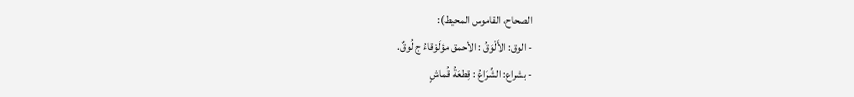الصحاح، القاموس المحيط):
- الوق: الأَلْوَقُ : الأحمق مؤلَوْقاءُ ج لُوقٌ.
- بشراع: الشِّرَاعُ : قِطعَةُ قُماشٍ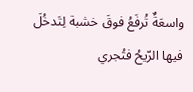واسعَةٌ تُرفَعُ فوقَ خشبة لِتَدخُلَ فيها الرّيحُ فتُجري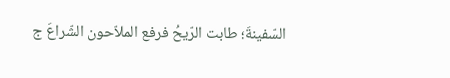السّفينةَ؛ طابت الرّيحُ فرفع الملاّحون الشّراعَ ج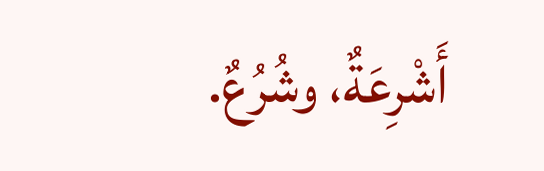أَشْرِعَةٌ، وشُرُعٌ.